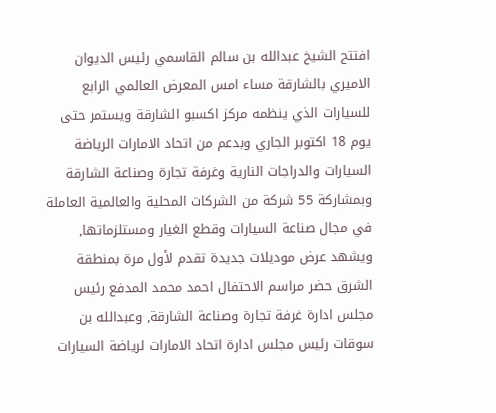افتتح الشيخ عبدالله بن سالم القاسمي رئيس الديوان الاميري بالشارقة مساء امس المعرض العالمي الرابع للسيارات الذي ينظمه مركز اكسبو الشارقة ويستمر حتى يوم 18 اكتوبر الجاري وبدعم من اتحاد الامارات الرياضة السيارات والدراجات النارية وغرفة تجارة وصناعة الشارقة وبمشاركة 55 شركة من الشركات المحلية والعالمية العاملة في مجال صناعة السيارات وقطع الغيار ومستلزماتها, ويشهد عرض موديلات جديدة تقدم لأول مرة بمنطقة الشرق حضر مراسم الاحتفال احمد محمد المدفع رئيس مجلس ادارة غرفة تجارة وصناعة الشارقة, وعبدالله بن سوقات رئيس مجلس ادارة اتحاد الامارات لرياضة السيارات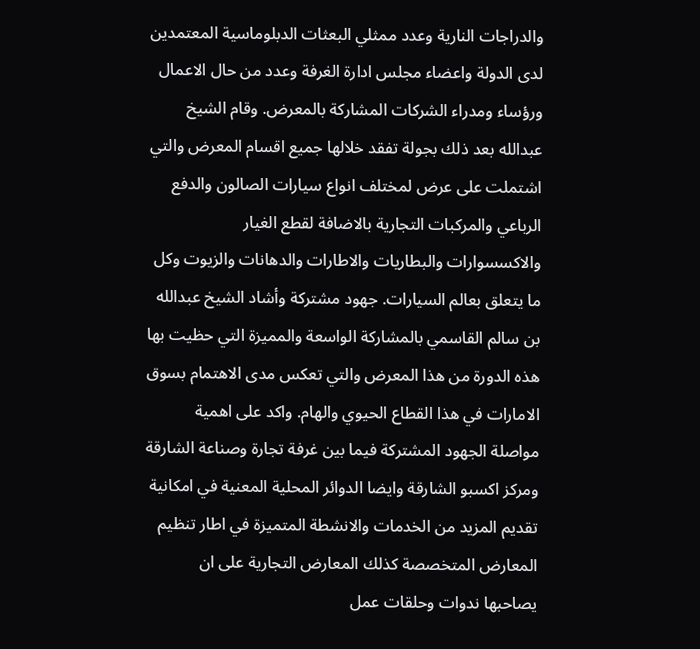والدراجات النارية وعدد ممثلي البعثات الدبلوماسية المعتمدين لدى الدولة واعضاء مجلس ادارة الغرفة وعدد من حال الاعمال ورؤساء ومدراء الشركات المشاركة بالمعرض. وقام الشيخ عبدالله بعد ذلك بجولة تفقد خلالها جميع اقسام المعرض والتي اشتملت على عرض لمختلف انواع سيارات الصالون والدفع الرباعي والمركبات التجارية بالاضافة لقطع الغيار والاكسسوارات والبطاريات والاطارات والدهانات والزيوت وكل ما يتعلق بعالم السيارات. جهود مشتركة وأشاد الشيخ عبدالله بن سالم القاسمي بالمشاركة الواسعة والمميزة التي حظيت بها هذه الدورة من هذا المعرض والتي تعكس مدى الاهتمام بسوق الامارات في هذا القطاع الحيوي والهام. واكد على اهمية مواصلة الجهود المشتركة فيما بين غرفة تجارة وصناعة الشارقة ومركز اكسبو الشارقة وايضا الدوائر المحلية المعنية في امكانية تقديم المزيد من الخدمات والانشطة المتميزة في اطار تنظيم المعارض المتخصصة كذلك المعارض التجارية على ان يصاحبها ندوات وحلقات عمل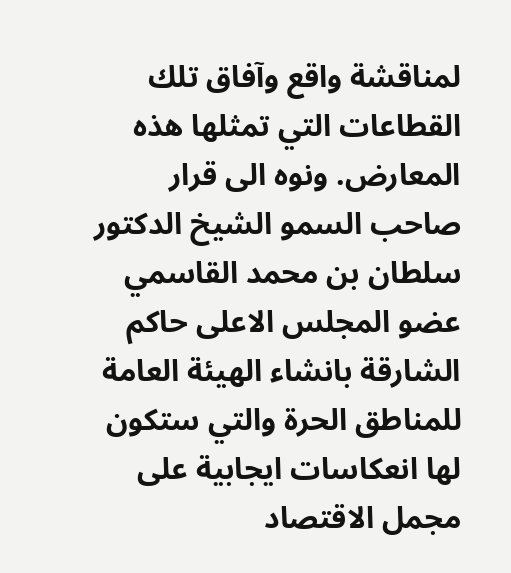لمناقشة واقع وآفاق تلك القطاعات التي تمثلها هذه المعارض. ونوه الى قرار صاحب السمو الشيخ الدكتور سلطان بن محمد القاسمي عضو المجلس الاعلى حاكم الشارقة بانشاء الهيئة العامة للمناطق الحرة والتي ستكون لها انعكاسات ايجابية على مجمل الاقتصاد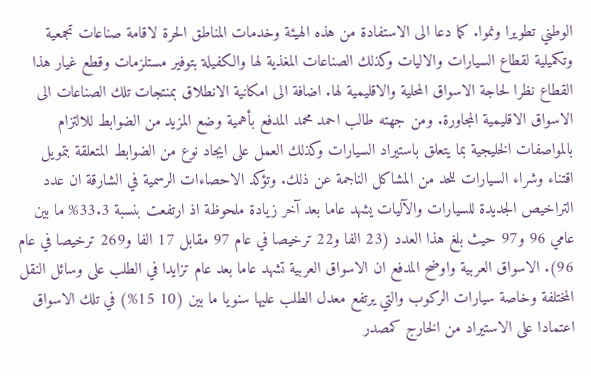الوطني تطويرا ونموا. كما دعا الى الاستفادة من هذه الهيئة وخدمات المناطق الحرة لاقامة صناعات تجمعية وتكميلية لقطاع السيارات والاليات وكذلك الصناعات المغذية لها والكفيلة بتوفير مستلزمات وقطع غيار هذا القطاع نظرا لحاجة الاسواق المحلية والاقليمية لها. اضافة الى امكانية الانطلاق بمنتجات تلك الصناعات الى الاسواق الاقليمية المجاورة. ومن جهته طالب احمد محمد المدفع بأهمية وضع المزيد من الضوابط للالتزام بالمواصفات الخليجية بما يتعلق باستيراد السيارات وكذلك العمل على ايجاد نوع من الضوابط المتعلقة بتمويل اقتناء وشراء السيارات للحد من المشاكل الناجمة عن ذلك. وتؤكد الاحصاءات الرسمية في الشارقة ان عدد التراخيص الجديدة للسيارات والآليات يشهد عاما بعد آخر زيادة ملحوظة اذ ارتفعت بنسبة 33.3% ما بين عامي 96 و97 حيث بلغ هذا العدد (23 الفا و22 ترخيصا في عام 97 مقابل 17 الفا و269 ترخيصا في عام 96). الاسواق العربية واوضح المدفع ان الاسواق العربية تشهد عاما بعد عام تزايدا في الطلب على وسائل النقل المختلفة وخاصة سيارات الركوب والتي يرتفع معدل الطلب عليها سنويا ما بين (10 15%) في تلك الاسواق اعتمادا على الاستيراد من الخارج كمصدر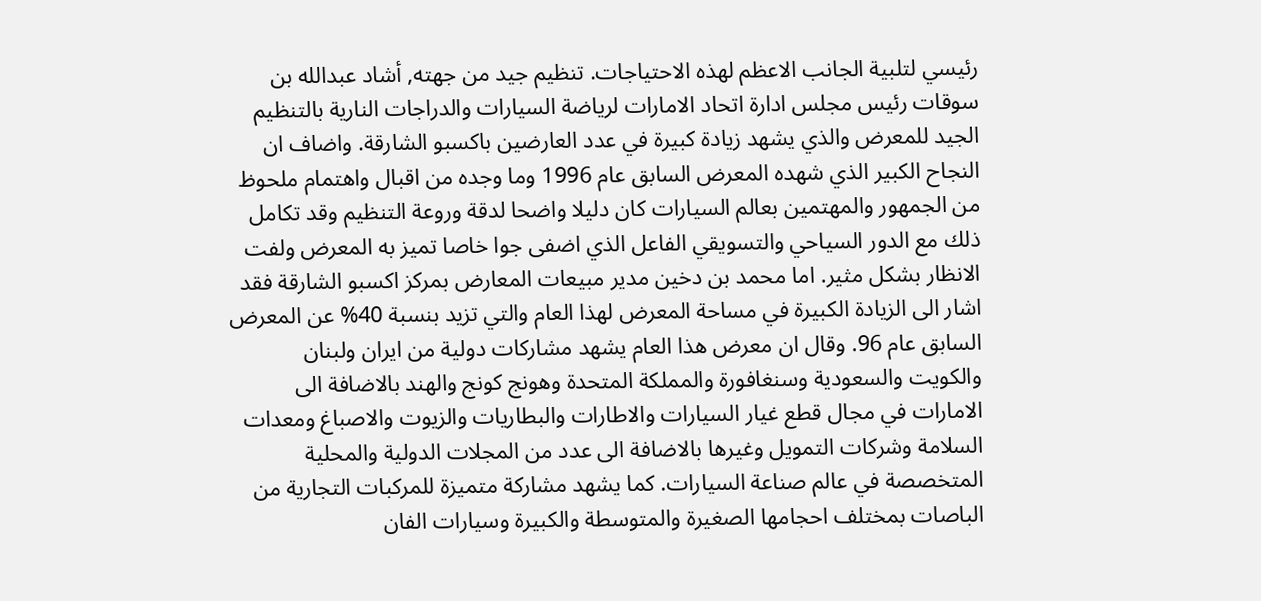رئيسي لتلبية الجانب الاعظم لهذه الاحتياجات. تنظيم جيد من جهته, أشاد عبدالله بن سوقات رئيس مجلس ادارة اتحاد الامارات لرياضة السيارات والدراجات النارية بالتنظيم الجيد للمعرض والذي يشهد زيادة كبيرة في عدد العارضين باكسبو الشارقة. واضاف ان النجاح الكبير الذي شهده المعرض السابق عام 1996 وما وجده من اقبال واهتمام ملحوظ من الجمهور والمهتمين بعالم السيارات كان دليلا واضحا لدقة وروعة التنظيم وقد تكامل ذلك مع الدور السياحي والتسويقي الفاعل الذي اضفى جوا خاصا تميز به المعرض ولفت الانظار بشكل مثير. اما محمد بن دخين مدير مبيعات المعارض بمركز اكسبو الشارقة فقد اشار الى الزيادة الكبيرة في مساحة المعرض لهذا العام والتي تزيد بنسبة 40% عن المعرض السابق عام 96. وقال ان معرض هذا العام يشهد مشاركات دولية من ايران ولبنان والكويت والسعودية وسنغافورة والمملكة المتحدة وهونج كونج والهند بالاضافة الى الامارات في مجال قطع غيار السيارات والاطارات والبطاريات والزيوت والاصباغ ومعدات السلامة وشركات التمويل وغيرها بالاضافة الى عدد من المجلات الدولية والمحلية المتخصصة في عالم صناعة السيارات. كما يشهد مشاركة متميزة للمركبات التجارية من الباصات بمختلف احجامها الصغيرة والمتوسطة والكبيرة وسيارات الفان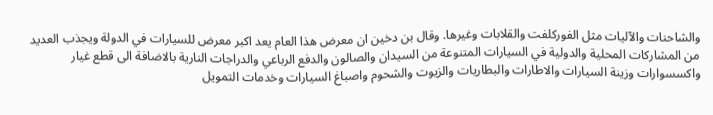والشاحنات والآليات مثل الفوركلفت والقلابات وغيرها. وقال بن دخين ان معرض هذا العام يعد اكبر معرض للسيارات في الدولة ويجذب العديد من المشاركات المحلية والدولية في السيارات المتنوعة من السيدان والصالون والدفع الرباعي والدراجات النارية بالاضافة الى قطع غيار واكسسوارات وزينة السيارات والاطارات والبطاريات والزيوت والشحوم واصباغ السيارات وخدمات التمويل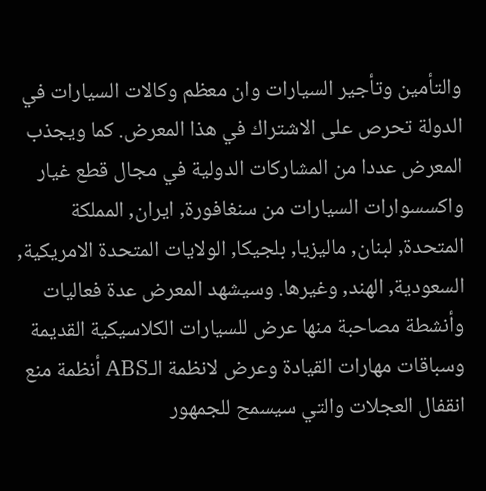والتأمين وتأجير السيارات وان معظم وكالات السيارات في الدولة تحرص على الاشتراك في هذا المعرض. كما ويجذب المعرض عددا من المشاركات الدولية في مجال قطع غيار واكسسوارات السيارات من سنغافورة, ايران, المملكة المتحدة, لبنان, ماليزيا, بلجيكا, الولايات المتحدة الامريكية, السعودية, الهند, وغيرها. وسيشهد المعرض عدة فعاليات وأنشطة مصاحبة منها عرض للسيارات الكلاسيكية القديمة وسباقات مهارات القيادة وعرض لانظمة الـABS أنظمة منع انقفال العجلات والتي سيسمح للجمهور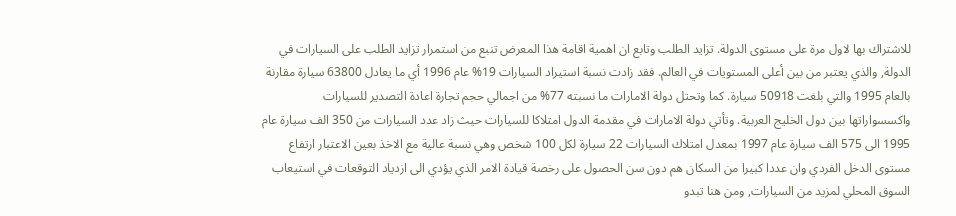للاشتراك بها لاول مرة على مستوى الدولة. تزايد الطلب وتابع ان اهمية اقامة هذا المعرض تنبع من استمرار تزايد الطلب على السيارات في الدولة, والذي يعتبر من بين أعلى المستويات في العالم. فقد زادت نسبة استيراد السيارات 19% عام 1996 أي ما يعادل 63800 سيارة مقارنة بالعام 1995 والتي بلغت 50918 سيارة. كما وتحتل دولة الامارات ما نسبته 77% من اجمالي حجم تجارة اعادة التصدير للسيارات واكسسواراتها بين دول الخليج العربية. وتأتي دولة الامارات في مقدمة الدول امتلاكا للسيارات حيث زاد عدد السيارات من 350 الف سيارة عام 1995 الى 575 الف سيارة عام 1997 بمعدل امتلاك السيارات 22 سيارة لكل 100 شخص وهي نسبة عالية مع الاخذ بعين الاعتبار ارتفاع مستوى الدخل الفردي وان عددا كبيرا من السكان هم دون سن الحصول على رخصة قيادة الامر الذي يؤدي الى ازدياد التوقعات في استيعاب السوق المحلي لمزيد من السيارات, ومن هنا تبدو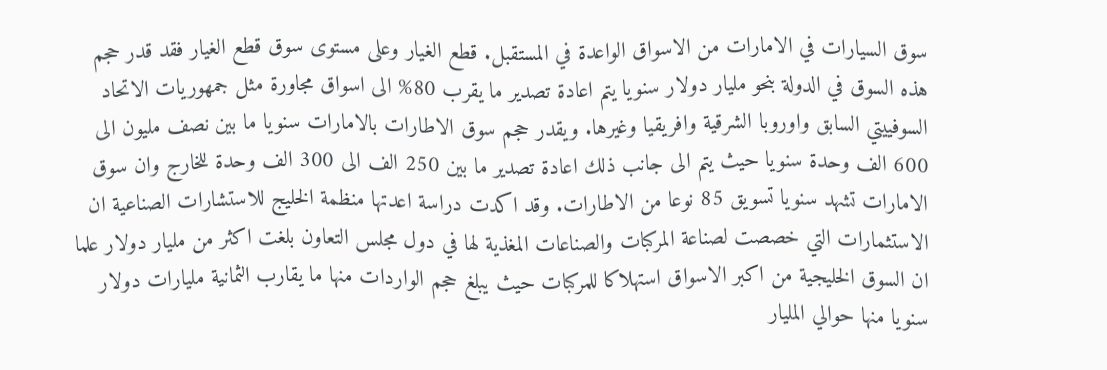سوق السيارات في الامارات من الاسواق الواعدة في المستقبل. قطع الغيار وعلى مستوى سوق قطع الغيار فقد قدر حجم هذه السوق في الدولة بنحو مليار دولار سنويا يتم اعادة تصدير ما يقرب 80% الى اسواق مجاورة مثل جمهوريات الاتحاد السوفييتي السابق واوروبا الشرقية وافريقيا وغيرها. ويقدر حجم سوق الاطارات بالامارات سنويا ما بين نصف مليون الى 600 الف وحدة سنويا حيث يتم الى جانب ذلك اعادة تصدير ما بين 250 الف الى 300 الف وحدة للخارج وان سوق الامارات تشهد سنويا تسويق 85 نوعا من الاطارات. وقد اكدت دراسة اعدتها منظمة الخليج للاستشارات الصناعية ان الاستثمارات التي خصصت لصناعة المركبات والصناعات المغذية لها في دول مجلس التعاون بلغت اكثر من مليار دولار علما ان السوق الخليجية من اكبر الاسواق استهلاكا للمركبات حيث يبلغ حجم الواردات منها ما يقارب الثمانية مليارات دولار سنويا منها حوالي المليار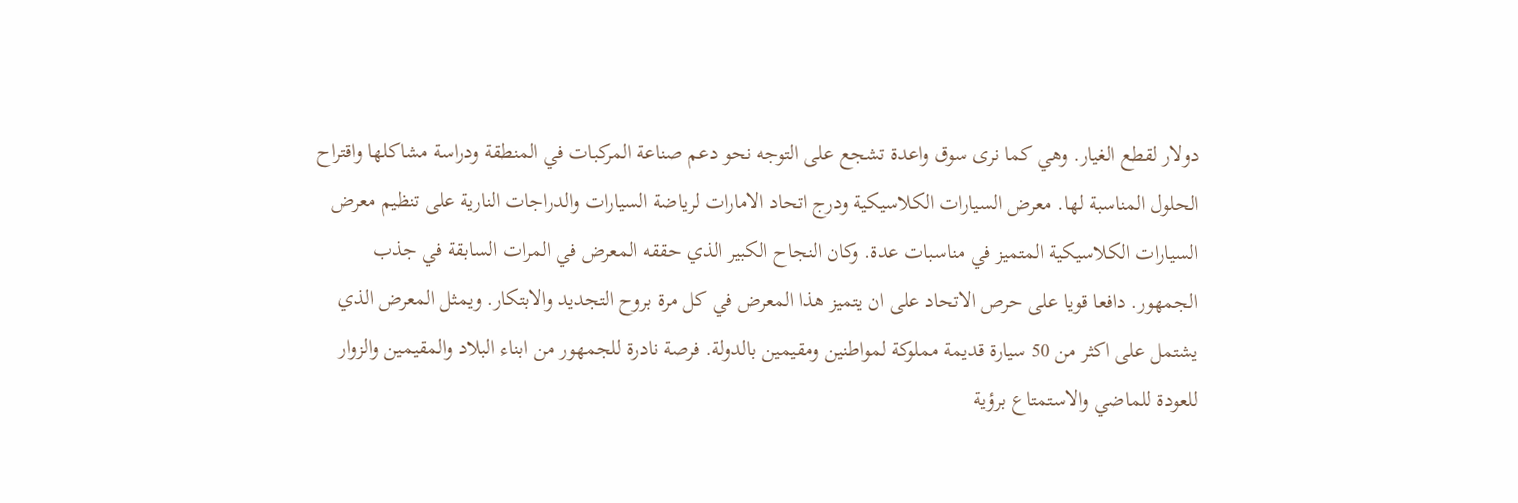دولار لقطع الغيار. وهي كما نرى سوق واعدة تشجع على التوجه نحو دعم صناعة المركبات في المنطقة ودراسة مشاكلها واقتراح الحلول المناسبة لها. معرض السيارات الكلاسيكية ودرج اتحاد الامارات لرياضة السيارات والدراجات النارية على تنظيم معرض السيارات الكلاسيكية المتميز في مناسبات عدة. وكان النجاح الكبير الذي حققه المعرض في المرات السابقة في جذب الجمهور. دافعا قويا على حرص الاتحاد على ان يتميز هذا المعرض في كل مرة بروح التجديد والابتكار. ويمثل المعرض الذي يشتمل على اكثر من 50 سيارة قديمة مملوكة لمواطنين ومقيمين بالدولة. فرصة نادرة للجمهور من ابناء البلاد والمقيمين والزوار للعودة للماضي والاستمتاع برؤية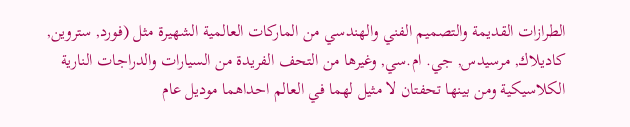الطرازات القديمة والتصميم الفني والهندسي من الماركات العالمية الشهيرة مثل (فورد, ستروين, كاديلاك, مرسيدس, جي. ام.سي, وغيرها من التحف الفريدة من السيارات والدراجات النارية الكلاسيكية ومن بينها تحفتان لا مثيل لهما في العالم احداهما موديل عام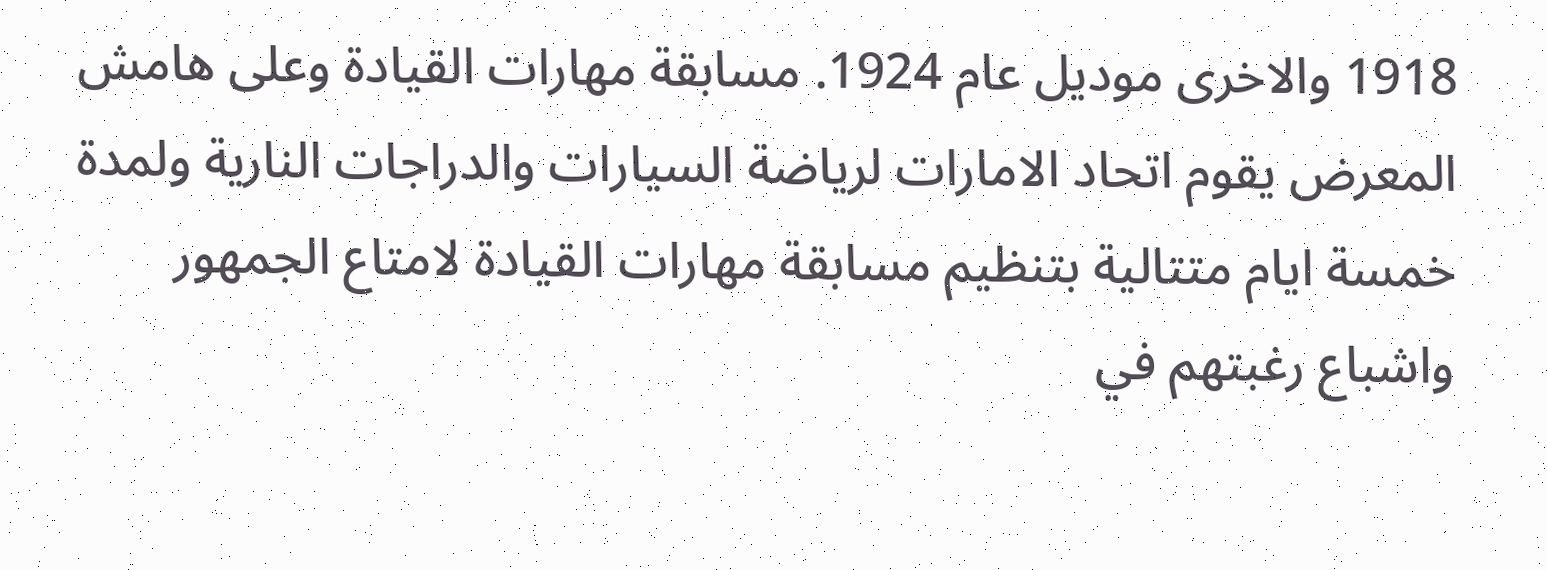1918 والاخرى موديل عام 1924. مسابقة مهارات القيادة وعلى هامش المعرض يقوم اتحاد الامارات لرياضة السيارات والدراجات النارية ولمدة خمسة ايام متتالية بتنظيم مسابقة مهارات القيادة لامتاع الجمهور واشباع رغبتهم في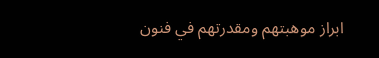ابراز موهبتهم ومقدرتهم في فنون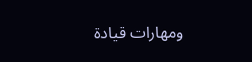ومهارات قيادة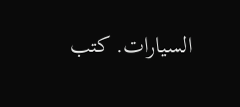السيارات. كتب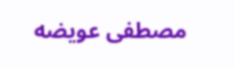مصطفى عويضه